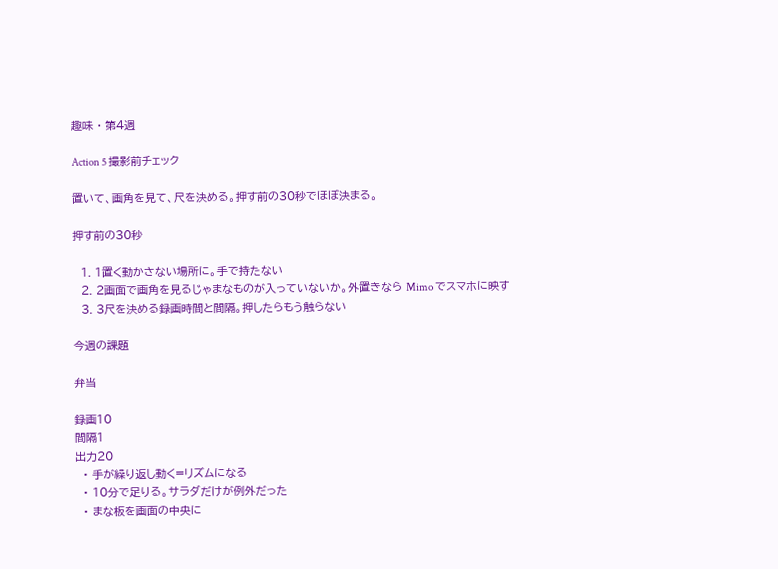趣味 · 第4週

Action 5 撮影前チェック

置いて、画角を見て、尺を決める。押す前の30秒でほぼ決まる。

押す前の30秒

  1. 1置く動かさない場所に。手で持たない
  2. 2画面で画角を見るじゃまなものが入っていないか。外置きなら Mimo でスマホに映す
  3. 3尺を決める録画時間と間隔。押したらもう触らない

今週の課題

弁当

録画10
間隔1
出力20
  • 手が繰り返し動く=リズムになる
  • 10分で足りる。サラダだけが例外だった
  • まな板を画面の中央に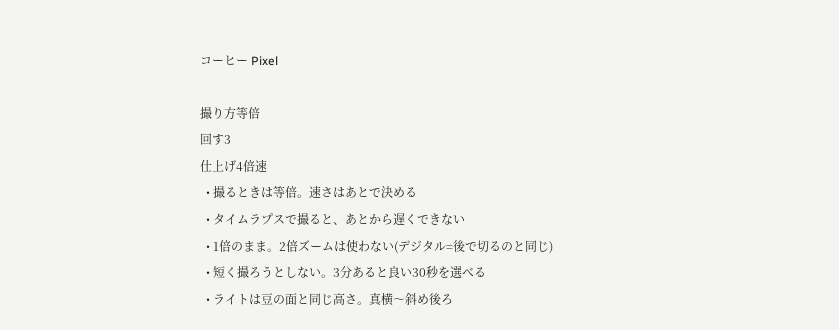コーヒー Pixel

撮り方等倍
回す3
仕上げ4倍速
  • 撮るときは等倍。速さはあとで決める
  • タイムラプスで撮ると、あとから遅くできない
  • 1倍のまま。2倍ズームは使わない(デジタル=後で切るのと同じ)
  • 短く撮ろうとしない。3分あると良い30秒を選べる
  • ライトは豆の面と同じ高さ。真横〜斜め後ろ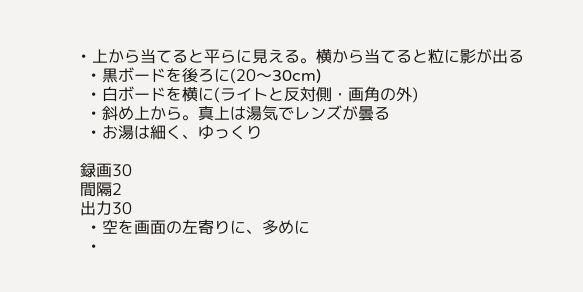• 上から当てると平らに見える。横から当てると粒に影が出る
  • 黒ボードを後ろに(20〜30cm)
  • 白ボードを横に(ライトと反対側・画角の外)
  • 斜め上から。真上は湯気でレンズが曇る
  • お湯は細く、ゆっくり

録画30
間隔2
出力30
  • 空を画面の左寄りに、多めに
  •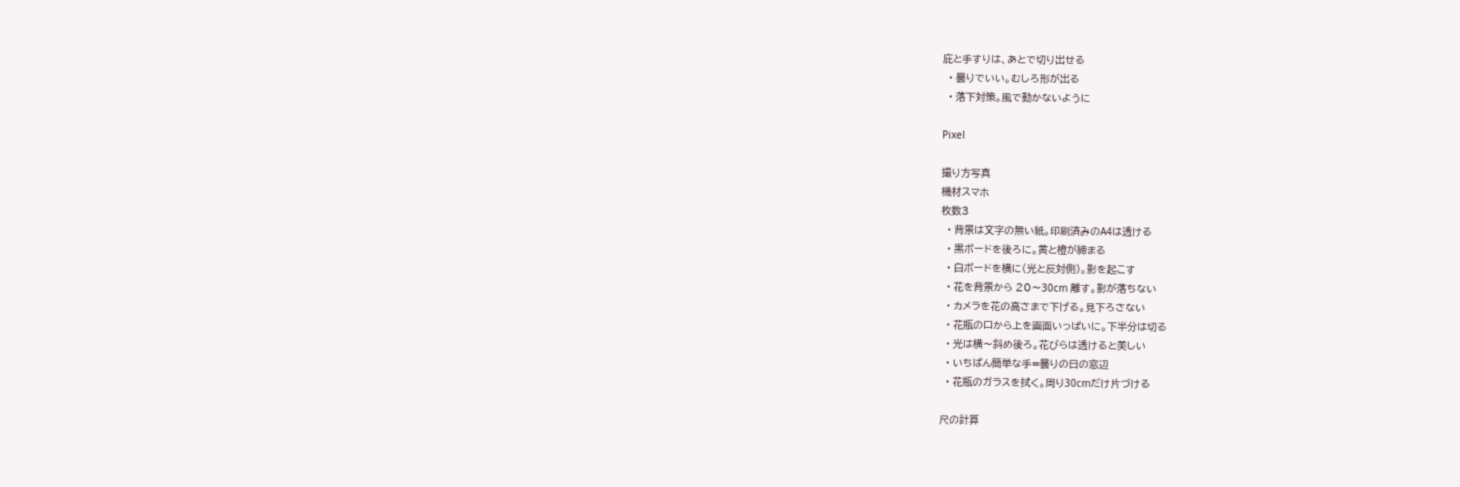庇と手すりは、あとで切り出せる
  • 曇りでいい。むしろ形が出る
  • 落下対策。風で動かないように

Pixel

撮り方写真
機材スマホ
枚数3
  • 背景は文字の無い紙。印刷済みのA4は透ける
  • 黒ボードを後ろに。黄と橙が締まる
  • 白ボードを横に(光と反対側)。影を起こす
  • 花を背景から 20〜30cm 離す。影が落ちない
  • カメラを花の高さまで下げる。見下ろさない
  • 花瓶の口から上を画面いっぱいに。下半分は切る
  • 光は横〜斜め後ろ。花びらは透けると美しい
  • いちばん簡単な手=曇りの日の窓辺
  • 花瓶のガラスを拭く。周り30cmだけ片づける

尺の計算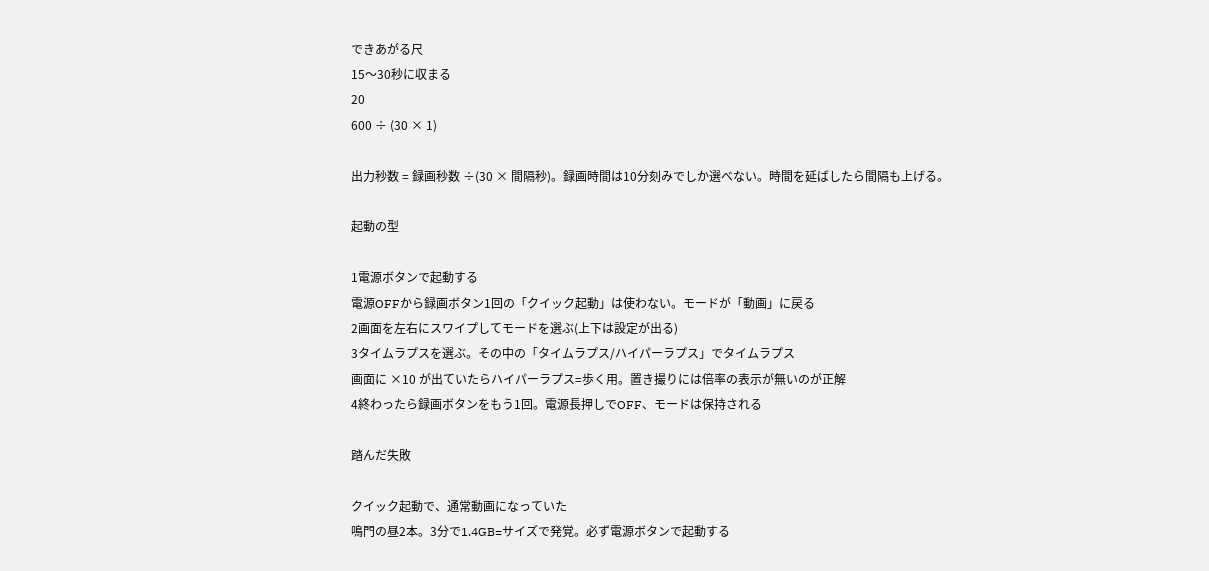できあがる尺
15〜30秒に収まる
20
600 ÷ (30 × 1)

出力秒数 = 録画秒数 ÷(30 × 間隔秒)。録画時間は10分刻みでしか選べない。時間を延ばしたら間隔も上げる。

起動の型

1電源ボタンで起動する
電源OFFから録画ボタン1回の「クイック起動」は使わない。モードが「動画」に戻る
2画面を左右にスワイプしてモードを選ぶ(上下は設定が出る)
3タイムラプスを選ぶ。その中の「タイムラプス/ハイパーラプス」でタイムラプス
画面に ×10 が出ていたらハイパーラプス=歩く用。置き撮りには倍率の表示が無いのが正解
4終わったら録画ボタンをもう1回。電源長押しでOFF、モードは保持される

踏んだ失敗

クイック起動で、通常動画になっていた
鳴門の昼2本。3分で1.4GB=サイズで発覚。必ず電源ボタンで起動する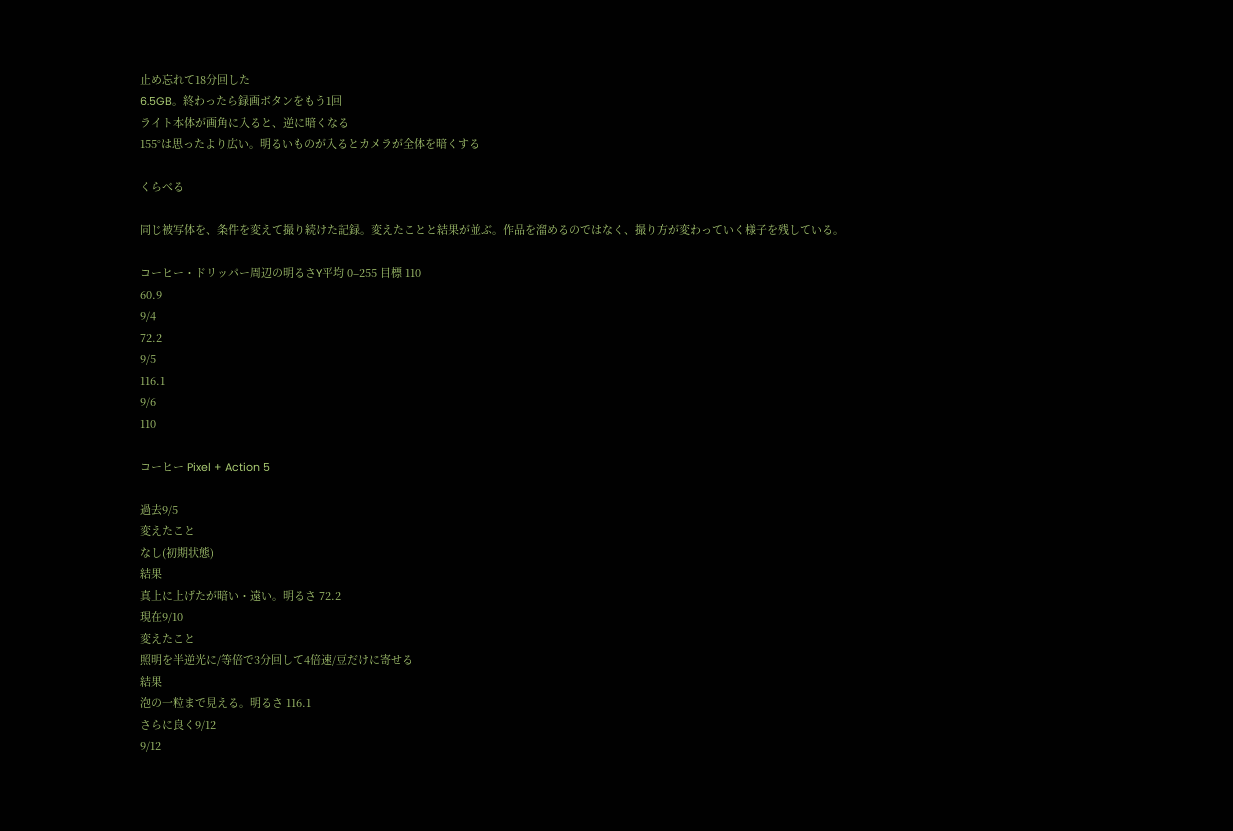止め忘れて18分回した
6.5GB。終わったら録画ボタンをもう1回
ライト本体が画角に入ると、逆に暗くなる
155°は思ったより広い。明るいものが入るとカメラが全体を暗くする

くらべる

同じ被写体を、条件を変えて撮り続けた記録。変えたことと結果が並ぶ。作品を溜めるのではなく、撮り方が変わっていく様子を残している。

コーヒー・ドリッパー周辺の明るさY平均 0–255 目標 110
60.9
9/4
72.2
9/5
116.1
9/6
110

コーヒー Pixel + Action 5

過去9/5
変えたこと
なし(初期状態)
結果
真上に上げたが暗い・遠い。明るさ 72.2
現在9/10
変えたこと
照明を半逆光に/等倍で3分回して4倍速/豆だけに寄せる
結果
泡の一粒まで見える。明るさ 116.1
さらに良く9/12
9/12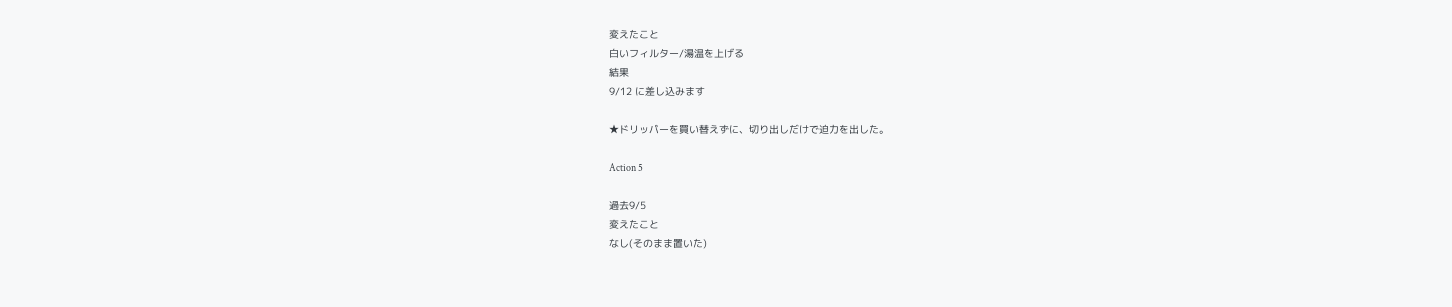変えたこと
白いフィルター/湯温を上げる
結果
9/12 に差し込みます

★ドリッパーを買い替えずに、切り出しだけで迫力を出した。

Action 5

過去9/5
変えたこと
なし(そのまま置いた)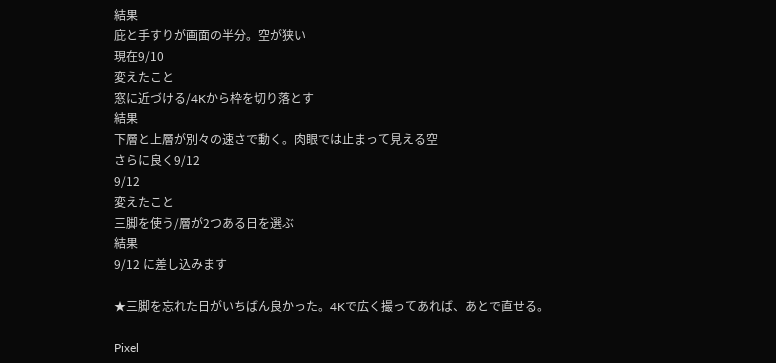結果
庇と手すりが画面の半分。空が狭い
現在9/10
変えたこと
窓に近づける/4Kから枠を切り落とす
結果
下層と上層が別々の速さで動く。肉眼では止まって見える空
さらに良く9/12
9/12
変えたこと
三脚を使う/層が2つある日を選ぶ
結果
9/12 に差し込みます

★三脚を忘れた日がいちばん良かった。4Kで広く撮ってあれば、あとで直せる。

Pixel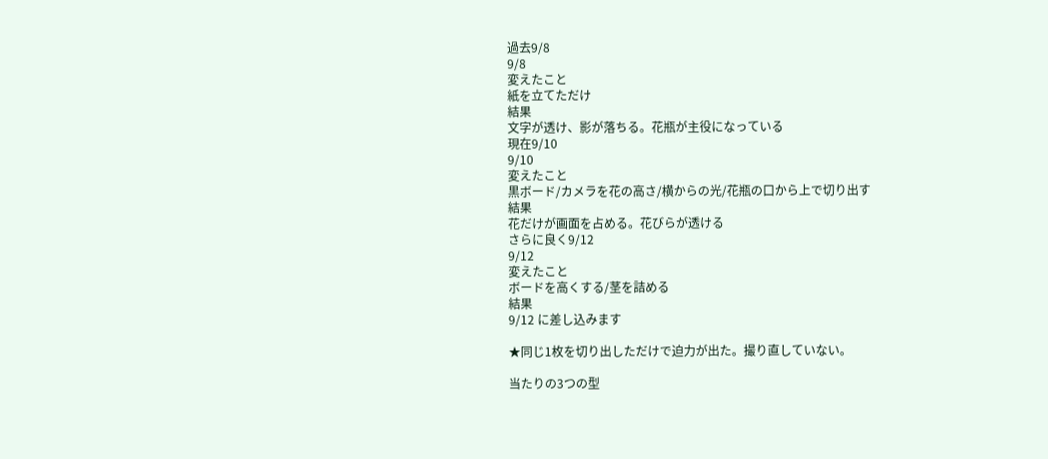過去9/8
9/8
変えたこと
紙を立てただけ
結果
文字が透け、影が落ちる。花瓶が主役になっている
現在9/10
9/10
変えたこと
黒ボード/カメラを花の高さ/横からの光/花瓶の口から上で切り出す
結果
花だけが画面を占める。花びらが透ける
さらに良く9/12
9/12
変えたこと
ボードを高くする/茎を詰める
結果
9/12 に差し込みます

★同じ1枚を切り出しただけで迫力が出た。撮り直していない。

当たりの3つの型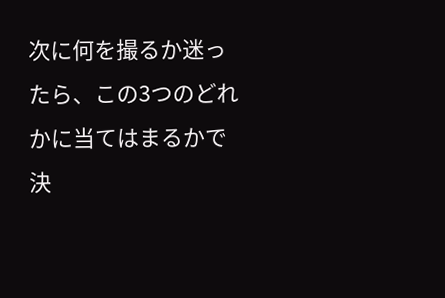次に何を撮るか迷ったら、この3つのどれかに当てはまるかで決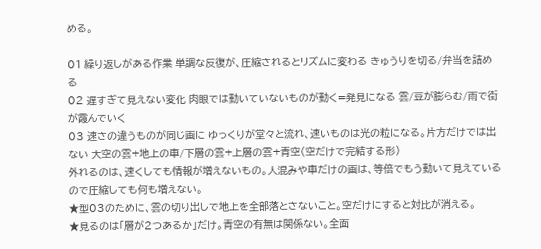める。

01 繰り返しがある作業 単調な反復が、圧縮されるとリズムに変わる きゅうりを切る/弁当を詰める
02 遅すぎて見えない変化 肉眼では動いていないものが動く=発見になる 雲/豆が膨らむ/雨で街が霞んでいく
03 速さの違うものが同じ画に ゆっくりが堂々と流れ、速いものは光の粒になる。片方だけでは出ない 大空の雲+地上の車/下層の雲+上層の雲+青空(空だけで完結する形)
外れるのは、速くしても情報が増えないもの。人混みや車だけの画は、等倍でもう動いて見えているので圧縮しても何も増えない。
★型03のために、雲の切り出しで地上を全部落とさないこと。空だけにすると対比が消える。
★見るのは「層が2つあるか」だけ。青空の有無は関係ない。全面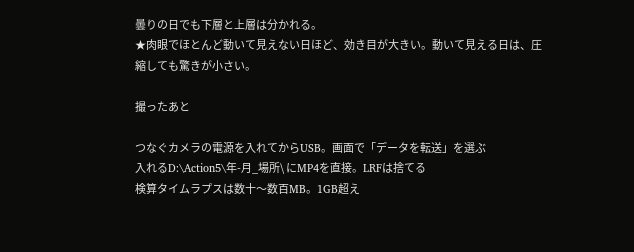曇りの日でも下層と上層は分かれる。
★肉眼でほとんど動いて見えない日ほど、効き目が大きい。動いて見える日は、圧縮しても驚きが小さい。

撮ったあと

つなぐカメラの電源を入れてからUSB。画面で「データを転送」を選ぶ
入れるD:\Action5\年-月_場所\ にMP4を直接。LRFは捨てる
検算タイムラプスは数十〜数百MB。1GB超え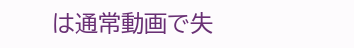は通常動画で失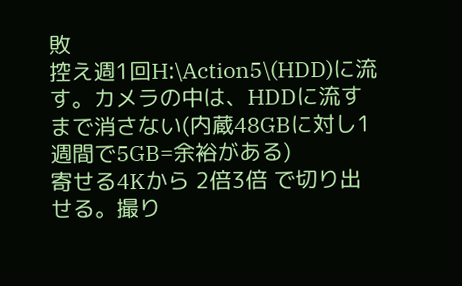敗
控え週1回H:\Action5\(HDD)に流す。カメラの中は、HDDに流すまで消さない(内蔵48GBに対し1週間で5GB=余裕がある)
寄せる4Kから 2倍3倍 で切り出せる。撮り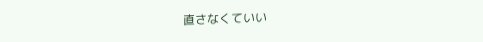直さなくていい